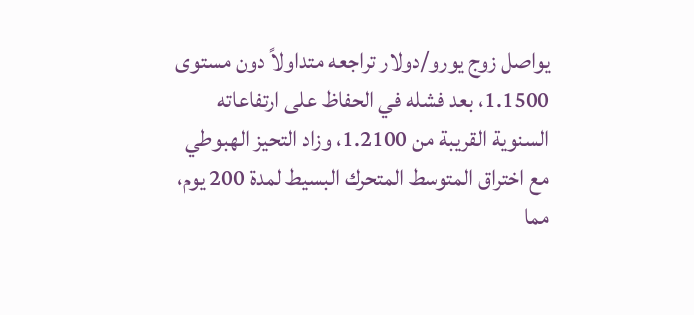يواصل زوج يورو/دولار تراجعه متداولاً دون مستوى 1.1500، بعد فشله في الحفاظ على ارتفاعاته السنوية القريبة من 1.2100، وزاد التحيز الهبوطي مع اختراق المتوسط المتحرك البسيط لمدة 200 يوم، مما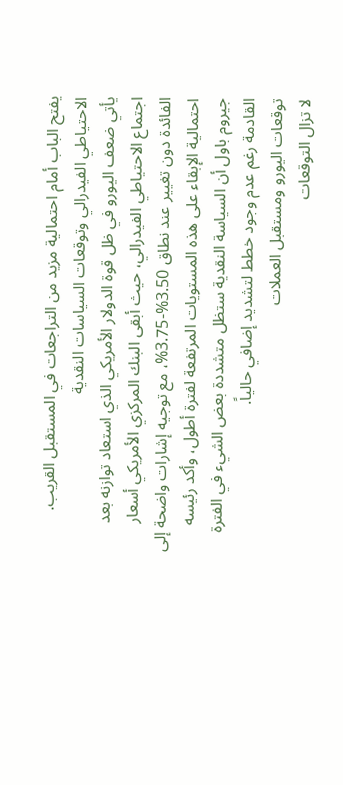يفتح الباب أمام احتمالية مزيد من التراجعات في المستقبل القريب.
الاحتياطي الفيدرالي وتوقعات السياسات النقدية
يأتي ضعف اليورو في ظل قوة الدولار الأمريكي الذي استعاد توازنه بعد اجتماع الاحتياطي الفيدرالي، حيث أبقى البنك المركزي الأمريكي أسعار الفائدة دون تغيير عند نطاق 3.50%-3.75%، مع توجيه إشارات واضحة إلى احتمالية الإبقاء على هذه المستويات المرتفعة لفترة أطول، وأكد رئيسه جيروم باول أن السياسة النقدية ستظل متشددة بعض الشيء في الفترة القادمة رغم عدم وجود خطط لتشديد إضافي حالياً.
توقعات اليورو ومستقبل العملات
لا تزال التوقعات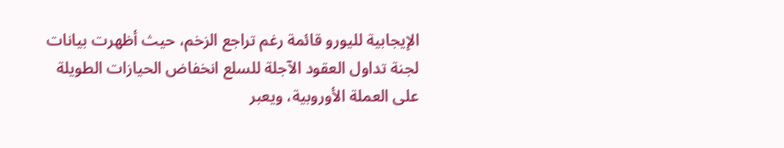الإيجابية لليورو قائمة رغم تراجع الزخم، حيث أظهرت بيانات لجنة تداول العقود الآجلة للسلع انخفاض الحيازات الطويلة على العملة الأوروبية، ويعبر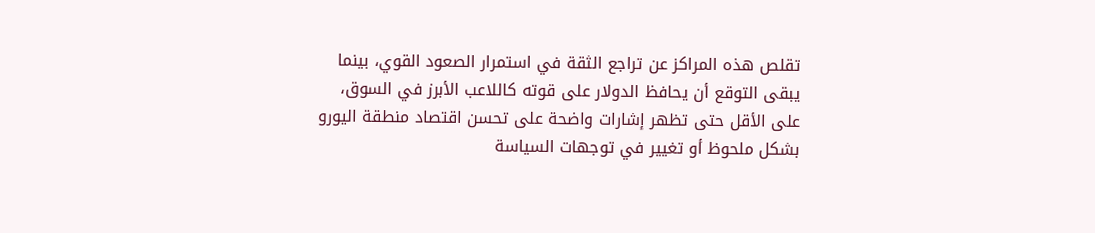تقلص هذه المراكز عن تراجع الثقة في استمرار الصعود القوي، بينما يبقى التوقع أن يحافظ الدولار على قوته كاللاعب الأبرز في السوق، على الأقل حتى تظهر إشارات واضحة على تحسن اقتصاد منطقة اليورو بشكل ملحوظ أو تغيير في توجهات السياسة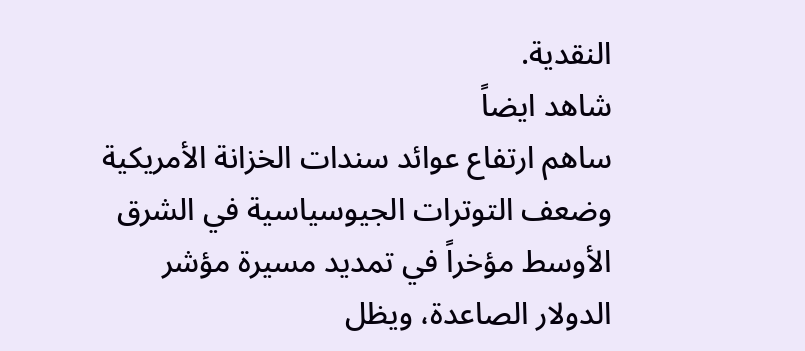النقدية.
شاهد ايضاً
ساهم ارتفاع عوائد سندات الخزانة الأمريكية وضعف التوترات الجيوسياسية في الشرق الأوسط مؤخراً في تمديد مسيرة مؤشر الدولار الصاعدة، ويظل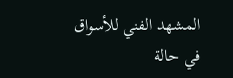المشهد الفني للأسواق في حالة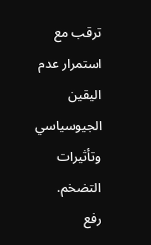ترقب مع استمرار عدم اليقين الجيوسياسي وتأثيرات التضخم.
رفع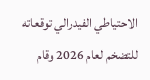الاحتياطي الفيدرالي توقعاته للتضخم لعام 2026 وقام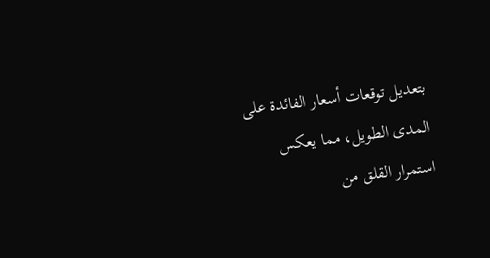بتعديل توقعات أسعار الفائدة على المدى الطويل، مما يعكس استمرار القلق من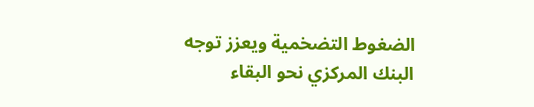الضغوط التضخمية ويعزز توجه البنك المركزي نحو البقاء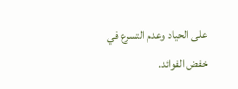على الحياد وعدم التسرع في خفض الفوائد.